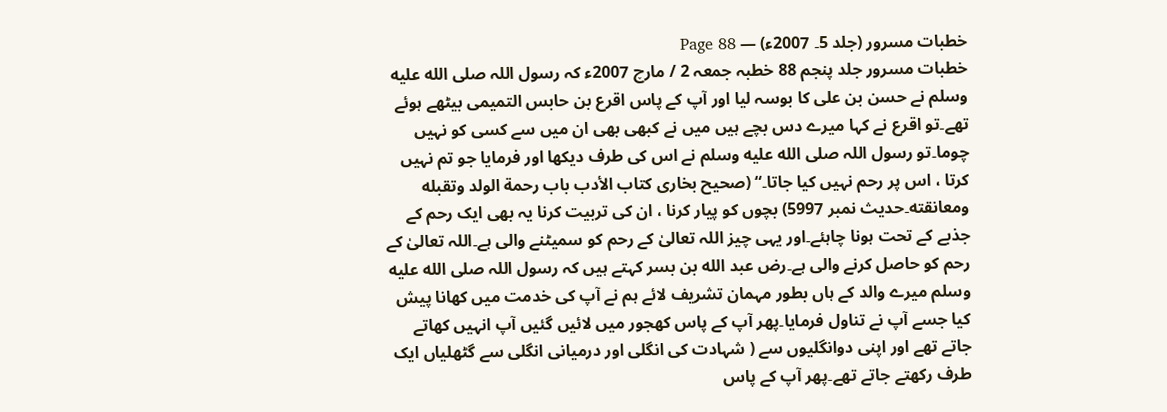خطبات مسرور (جلد 5۔ 2007ء) — Page 88
خطبات مسرور جلد پنجم 88 خطبہ جمعہ 2 / مارچ 2007ء کہ رسول اللہ صلى الله عليه وسلم نے حسن بن علی کا بوسہ لیا اور آپ کے پاس اقرع بن حابس التمیمی بیٹھے ہوئے تھے۔تو اقرع نے کہا میرے دس بچے ہیں میں نے کبھی بھی ان میں سے کسی کو نہیں چوما۔تو رسول اللہ صلى الله عليه وسلم نے اس کی طرف دیکھا اور فرمایا جو تم نہیں کرتا ، اس پر رحم نہیں کیا جاتا۔“ (صحيح بخارى كتاب الأدب باب رحمة الولد وتقبله ومعانقته۔حديث نمبر 5997) بچوں کو پیار کرنا ، ان کی تربیت کرنا یہ بھی ایک رحم کے جذبے کے تحت ہونا چاہئے۔اور یہی چیز اللہ تعالیٰ کے رحم کو سمیٹنے والی ہے۔اللہ تعالیٰ کے رحم کو حاصل کرنے والی ہے۔رض عبد الله بن بسر کہتے ہیں کہ رسول اللہ صلى الله عليه وسلم میرے والد کے ہاں بطور مہمان تشریف لائے ہم نے آپ کی خدمت میں کھانا پیش کیا جسے آپ نے تناول فرمایا۔پھر آپ کے پاس کھجور میں لائیں گئیں آپ انہیں کھاتے جاتے تھے اور اپنی دوانگلیوں سے ( شہادت کی انگلی اور درمیانی انگلی سے گٹھلیاں ایک طرف رکھتے جاتے تھے۔پھر آپ کے پاس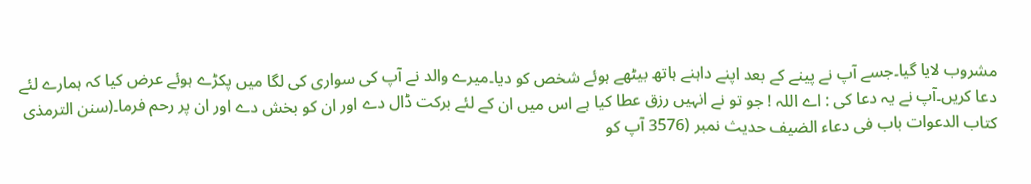مشروب لایا گیا۔جسے آپ نے پینے کے بعد اپنے داہنے ہاتھ بیٹھے ہوئے شخص کو دیا۔میرے والد نے آپ کی سواری کی لگا میں پکڑے ہوئے عرض کیا کہ ہمارے لئے دعا کریں۔آپ نے یہ دعا کی : اے اللہ ! جو تو نے انہیں رزق عطا کیا ہے اس میں ان کے لئے برکت ڈال دے اور ان کو بخش دے اور ان پر رحم فرما۔(سنن الترمذى كتاب الدعوات باب فى دعاء الضيف حديث نمبر (3576 آپ کو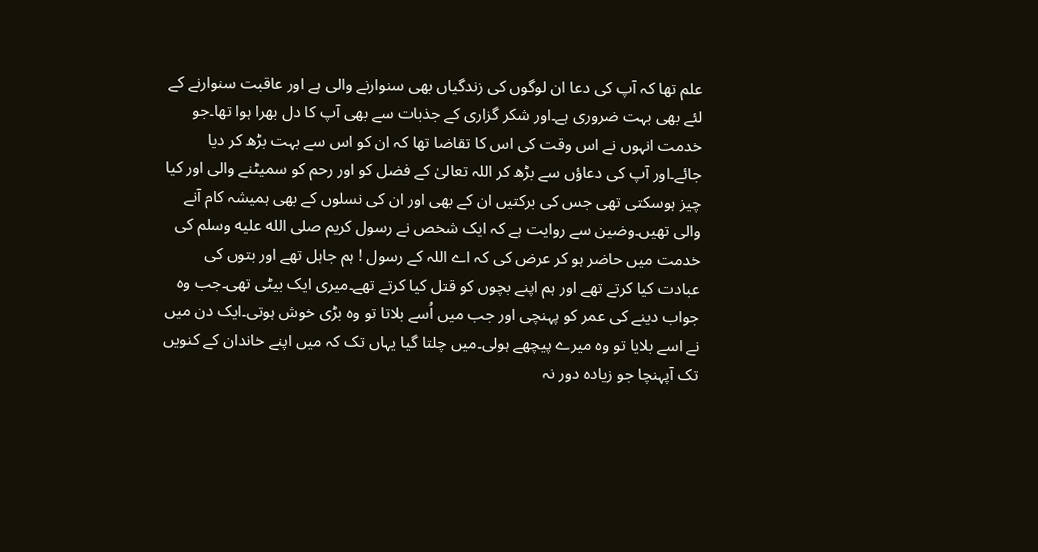علم تھا کہ آپ کی دعا ان لوگوں کی زندگیاں بھی سنوارنے والی ہے اور عاقبت سنوارنے کے لئے بھی بہت ضروری ہے۔اور شکر گزاری کے جذبات سے بھی آپ کا دل بھرا ہوا تھا۔جو خدمت انہوں نے اس وقت کی اس کا تقاضا تھا کہ ان کو اس سے بہت بڑھ کر دیا جائے۔اور آپ کی دعاؤں سے بڑھ کر اللہ تعالیٰ کے فضل کو اور رحم کو سمیٹنے والی اور کیا چیز ہوسکتی تھی جس کی برکتیں ان کے بھی اور ان کی نسلوں کے بھی ہمیشہ کام آنے والی تھیں۔وضین سے روایت ہے کہ ایک شخص نے رسول کریم صلى الله عليه وسلم کی خدمت میں حاضر ہو کر عرض کی کہ اے اللہ کے رسول ! ہم جاہل تھے اور بتوں کی عبادت کیا کرتے تھے اور ہم اپنے بچوں کو قتل کیا کرتے تھے۔میری ایک بیٹی تھی۔جب وہ جواب دینے کی عمر کو پہنچی اور جب میں اُسے بلاتا تو وہ بڑی خوش ہوتی۔ایک دن میں نے اسے بلایا تو وہ میرے پیچھے ہولی۔میں چلتا گیا یہاں تک کہ میں اپنے خاندان کے کنویں تک آپہنچا جو زیادہ دور نہ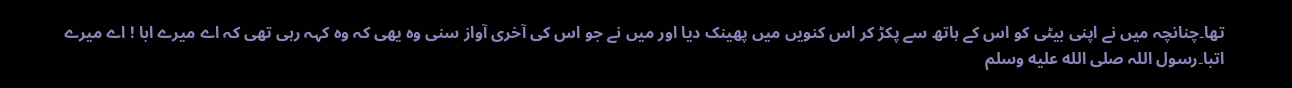تھا۔چنانچہ میں نے اپنی بیٹی کو اس کے ہاتھ سے پکڑ کر اس کنویں میں پھینک دیا اور میں نے جو اس کی آخری آواز سنی وہ یھی کہ وہ کہہ رہی تھی کہ اے میرے ابا ! اے میرے اتبا۔رسول اللہ صلى الله عليه وسلم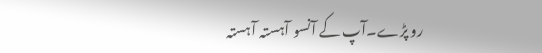رو پڑے۔آپ کے آنسو آہستہ آہستہ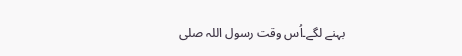بہنے لگے۔اُس وقت رسول اللہ صلى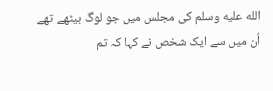الله عليه وسلم کی مجلس میں جو لوگ بیٹھے تھے اُن میں سے ایک شخص نے کہا کہ تم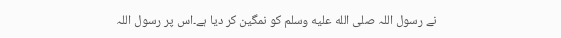نے رسول اللہ صلى الله عليه وسلم کو نمگین کر دیا ہے۔اس پر رسول اللہ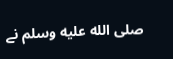صلى الله عليه وسلم نے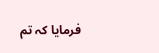فرمایا کہ تم